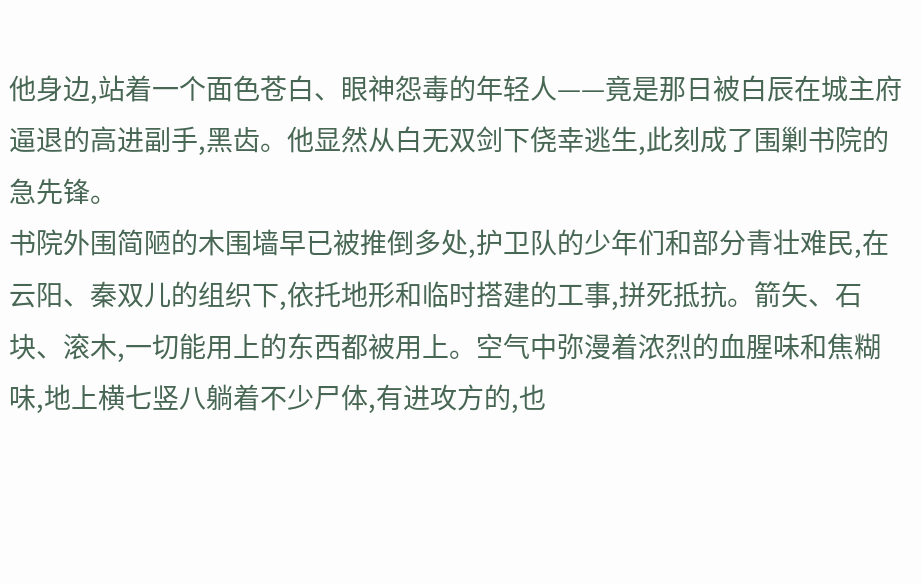他身边,站着一个面色苍白、眼神怨毒的年轻人——竟是那日被白辰在城主府逼退的高进副手,黑齿。他显然从白无双剑下侥幸逃生,此刻成了围剿书院的急先锋。
书院外围简陋的木围墙早已被推倒多处,护卫队的少年们和部分青壮难民,在云阳、秦双儿的组织下,依托地形和临时搭建的工事,拼死抵抗。箭矢、石块、滚木,一切能用上的东西都被用上。空气中弥漫着浓烈的血腥味和焦糊味,地上横七竖八躺着不少尸体,有进攻方的,也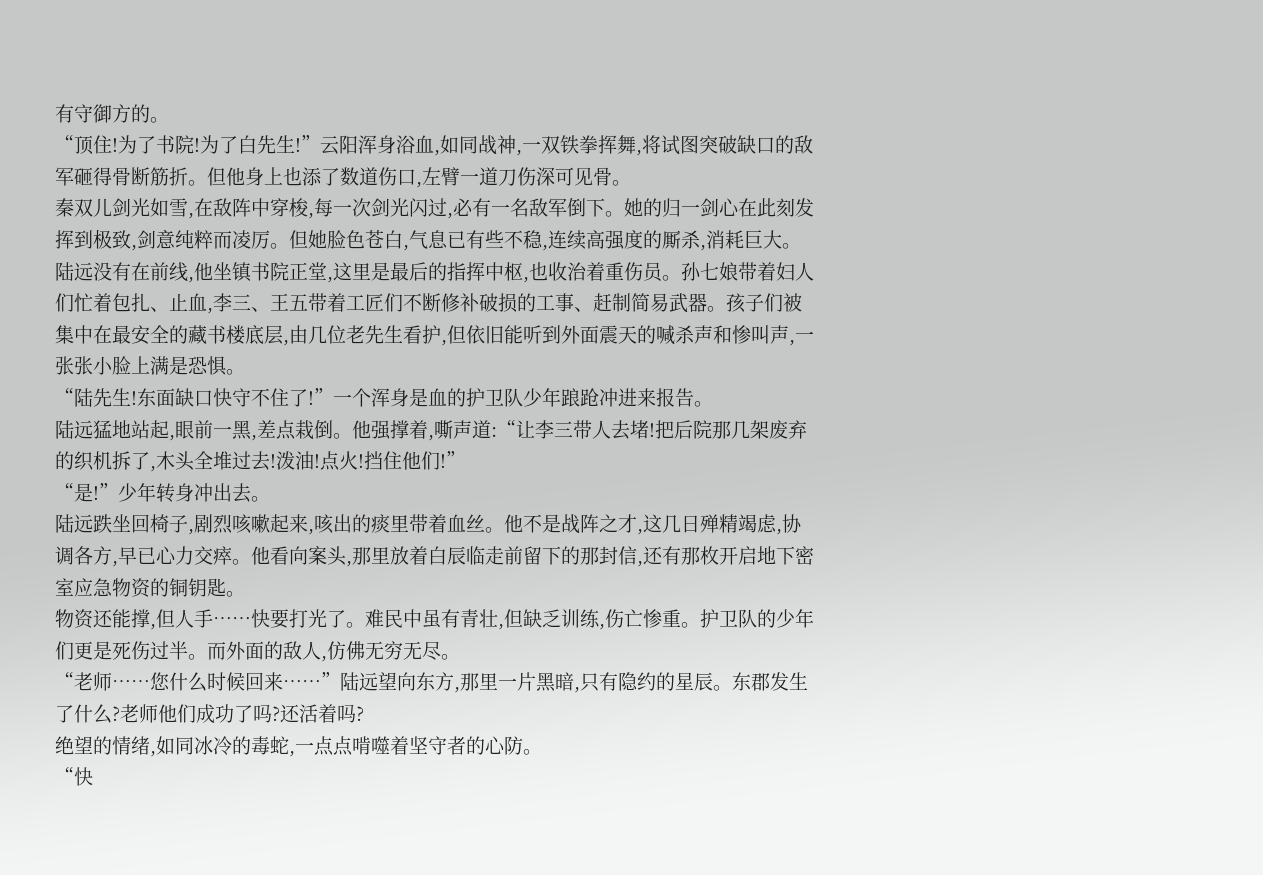有守御方的。
“顶住!为了书院!为了白先生!”云阳浑身浴血,如同战神,一双铁拳挥舞,将试图突破缺口的敌军砸得骨断筋折。但他身上也添了数道伤口,左臂一道刀伤深可见骨。
秦双儿剑光如雪,在敌阵中穿梭,每一次剑光闪过,必有一名敌军倒下。她的归一剑心在此刻发挥到极致,剑意纯粹而凌厉。但她脸色苍白,气息已有些不稳,连续高强度的厮杀,消耗巨大。
陆远没有在前线,他坐镇书院正堂,这里是最后的指挥中枢,也收治着重伤员。孙七娘带着妇人们忙着包扎、止血,李三、王五带着工匠们不断修补破损的工事、赶制简易武器。孩子们被集中在最安全的藏书楼底层,由几位老先生看护,但依旧能听到外面震天的喊杀声和惨叫声,一张张小脸上满是恐惧。
“陆先生!东面缺口快守不住了!”一个浑身是血的护卫队少年踉跄冲进来报告。
陆远猛地站起,眼前一黑,差点栽倒。他强撑着,嘶声道:“让李三带人去堵!把后院那几架废弃的织机拆了,木头全堆过去!泼油!点火!挡住他们!”
“是!”少年转身冲出去。
陆远跌坐回椅子,剧烈咳嗽起来,咳出的痰里带着血丝。他不是战阵之才,这几日殚精竭虑,协调各方,早已心力交瘁。他看向案头,那里放着白辰临走前留下的那封信,还有那枚开启地下密室应急物资的铜钥匙。
物资还能撑,但人手……快要打光了。难民中虽有青壮,但缺乏训练,伤亡惨重。护卫队的少年们更是死伤过半。而外面的敌人,仿佛无穷无尽。
“老师……您什么时候回来……”陆远望向东方,那里一片黑暗,只有隐约的星辰。东郡发生了什么?老师他们成功了吗?还活着吗?
绝望的情绪,如同冰冷的毒蛇,一点点啃噬着坚守者的心防。
“快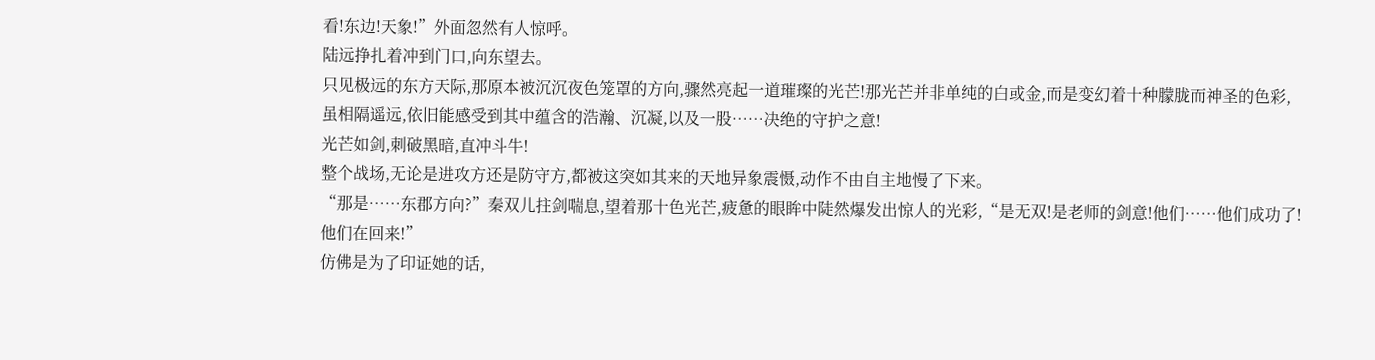看!东边!天象!”外面忽然有人惊呼。
陆远挣扎着冲到门口,向东望去。
只见极远的东方天际,那原本被沉沉夜色笼罩的方向,骤然亮起一道璀璨的光芒!那光芒并非单纯的白或金,而是变幻着十种朦胧而神圣的色彩,虽相隔遥远,依旧能感受到其中蕴含的浩瀚、沉凝,以及一股……决绝的守护之意!
光芒如剑,刺破黑暗,直冲斗牛!
整个战场,无论是进攻方还是防守方,都被这突如其来的天地异象震慑,动作不由自主地慢了下来。
“那是……东郡方向?”秦双儿拄剑喘息,望着那十色光芒,疲惫的眼眸中陡然爆发出惊人的光彩,“是无双!是老师的剑意!他们……他们成功了!他们在回来!”
仿佛是为了印证她的话,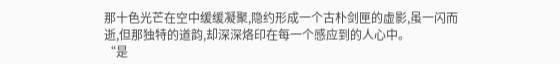那十色光芒在空中缓缓凝聚,隐约形成一个古朴剑匣的虚影,虽一闪而逝,但那独特的道韵,却深深烙印在每一个感应到的人心中。
“是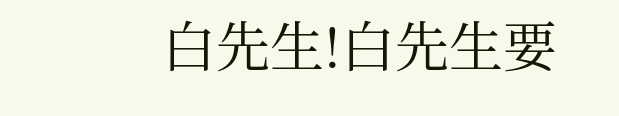白先生!白先生要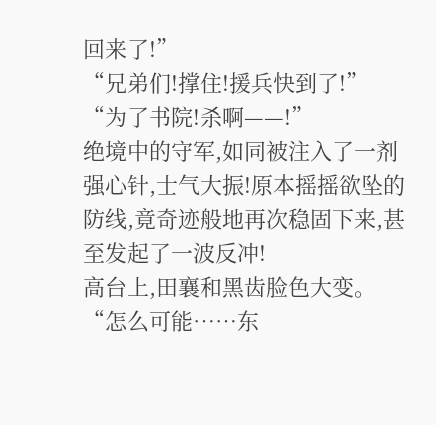回来了!”
“兄弟们!撑住!援兵快到了!”
“为了书院!杀啊——!”
绝境中的守军,如同被注入了一剂强心针,士气大振!原本摇摇欲坠的防线,竟奇迹般地再次稳固下来,甚至发起了一波反冲!
高台上,田襄和黑齿脸色大变。
“怎么可能……东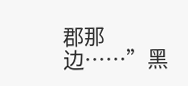郡那边……”黑